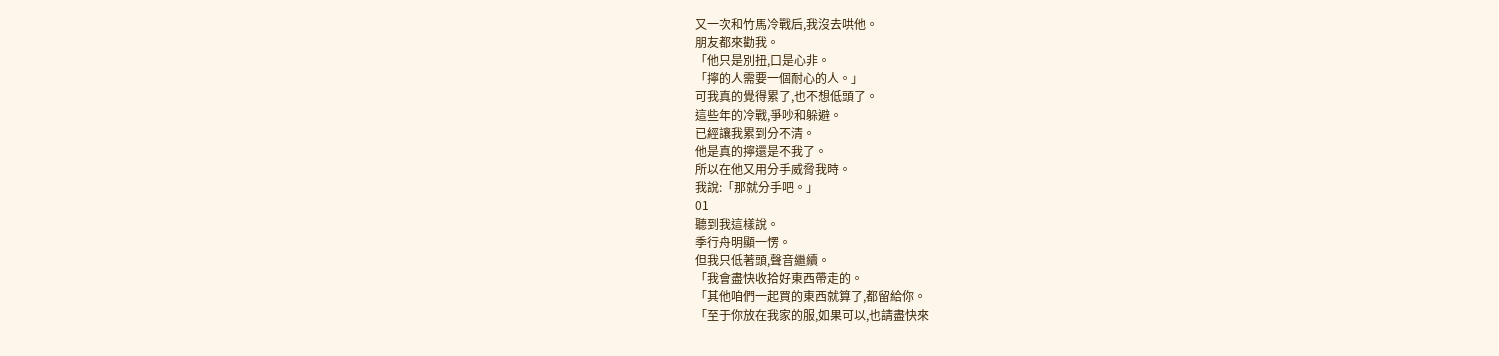又一次和竹馬冷戰后,我沒去哄他。
朋友都來勸我。
「他只是別扭,口是心非。
「擰的人需要一個耐心的人。」
可我真的覺得累了,也不想低頭了。
這些年的冷戰,爭吵和躲避。
已經讓我累到分不清。
他是真的擰還是不我了。
所以在他又用分手威脅我時。
我說:「那就分手吧。」
01
聽到我這樣說。
季行舟明顯一愣。
但我只低著頭,聲音繼續。
「我會盡快收拾好東西帶走的。
「其他咱們一起買的東西就算了,都留給你。
「至于你放在我家的服,如果可以,也請盡快來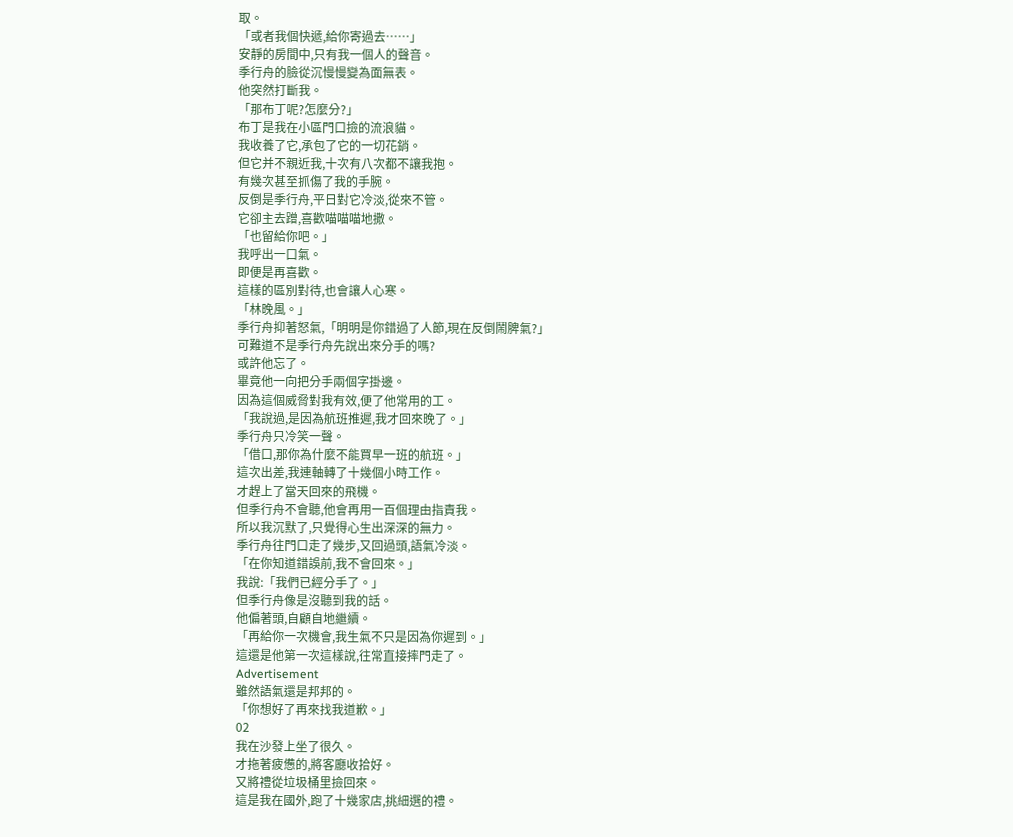取。
「或者我個快遞,給你寄過去……」
安靜的房間中,只有我一個人的聲音。
季行舟的臉從沉慢慢變為面無表。
他突然打斷我。
「那布丁呢?怎麼分?」
布丁是我在小區門口撿的流浪貓。
我收養了它,承包了它的一切花銷。
但它并不親近我,十次有八次都不讓我抱。
有幾次甚至抓傷了我的手腕。
反倒是季行舟,平日對它冷淡,從來不管。
它卻主去蹭,喜歡喵喵喵地撒。
「也留給你吧。」
我呼出一口氣。
即便是再喜歡。
這樣的區別對待,也會讓人心寒。
「林晚風。」
季行舟抑著怒氣,「明明是你錯過了人節,現在反倒鬧脾氣?」
可難道不是季行舟先說出來分手的嗎?
或許他忘了。
畢竟他一向把分手兩個字掛邊。
因為這個威脅對我有效,便了他常用的工。
「我說過,是因為航班推遲,我才回來晚了。」
季行舟只冷笑一聲。
「借口,那你為什麼不能買早一班的航班。」
這次出差,我連軸轉了十幾個小時工作。
才趕上了當天回來的飛機。
但季行舟不會聽,他會再用一百個理由指責我。
所以我沉默了,只覺得心生出深深的無力。
季行舟往門口走了幾步,又回過頭,語氣冷淡。
「在你知道錯誤前,我不會回來。」
我說:「我們已經分手了。」
但季行舟像是沒聽到我的話。
他偏著頭,自顧自地繼續。
「再給你一次機會,我生氣不只是因為你遲到。」
這還是他第一次這樣說,往常直接摔門走了。
Advertisement
雖然語氣還是邦邦的。
「你想好了再來找我道歉。」
02
我在沙發上坐了很久。
才拖著疲憊的,將客廳收拾好。
又將禮從垃圾桶里撿回來。
這是我在國外,跑了十幾家店,挑細選的禮。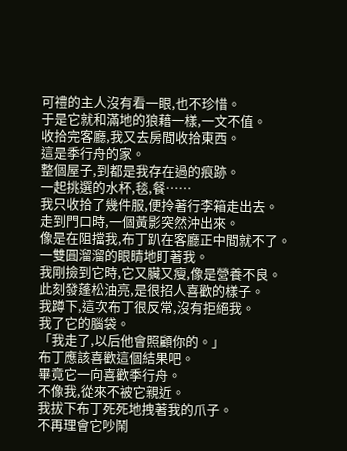可禮的主人沒有看一眼,也不珍惜。
于是它就和滿地的狼藉一樣,一文不值。
收拾完客廳,我又去房間收拾東西。
這是季行舟的家。
整個屋子,到都是我存在過的痕跡。
一起挑選的水杯,毯,餐……
我只收拾了幾件服,便拎著行李箱走出去。
走到門口時,一個黃影突然沖出來。
像是在阻擋我,布丁趴在客廳正中間就不了。
一雙圓溜溜的眼睛地盯著我。
我剛撿到它時,它又臟又瘦,像是營養不良。
此刻發蓬松油亮,是很招人喜歡的樣子。
我蹲下,這次布丁很反常,沒有拒絕我。
我了它的腦袋。
「我走了,以后他會照顧你的。」
布丁應該喜歡這個結果吧。
畢竟它一向喜歡季行舟。
不像我,從來不被它親近。
我拔下布丁死死地拽著我的爪子。
不再理會它吵鬧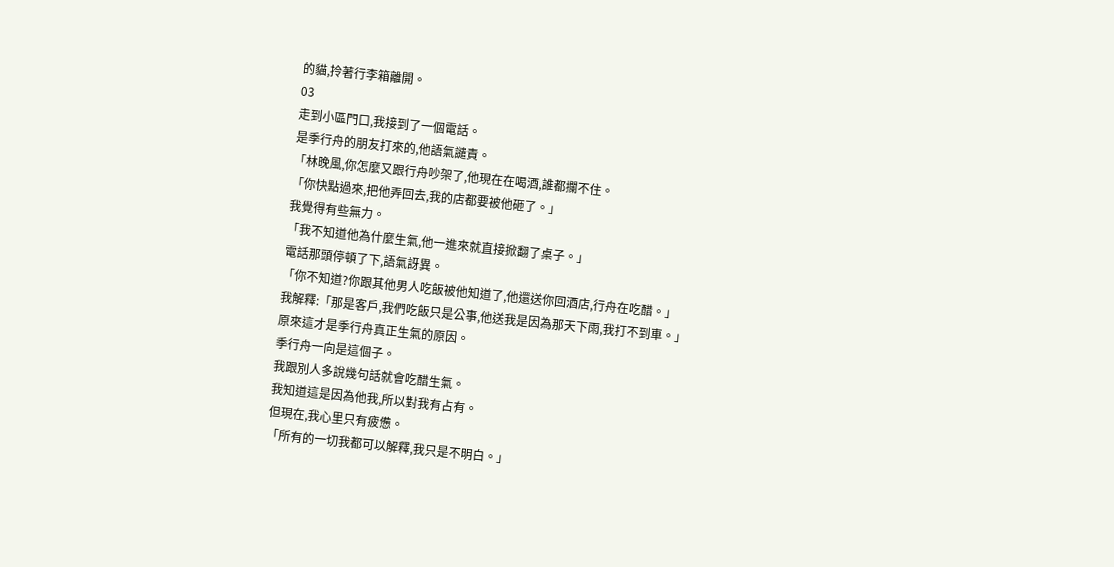的貓,拎著行李箱離開。
03
走到小區門口,我接到了一個電話。
是季行舟的朋友打來的,他語氣譴責。
「林晚風,你怎麼又跟行舟吵架了,他現在在喝酒,誰都攔不住。
「你快點過來,把他弄回去,我的店都要被他砸了。」
我覺得有些無力。
「我不知道他為什麼生氣,他一進來就直接掀翻了桌子。」
電話那頭停頓了下,語氣訝異。
「你不知道?你跟其他男人吃飯被他知道了,他還送你回酒店,行舟在吃醋。」
我解釋:「那是客戶,我們吃飯只是公事,他送我是因為那天下雨,我打不到車。」
原來這才是季行舟真正生氣的原因。
季行舟一向是這個子。
我跟別人多說幾句話就會吃醋生氣。
我知道這是因為他我,所以對我有占有。
但現在,我心里只有疲憊。
「所有的一切我都可以解釋,我只是不明白。」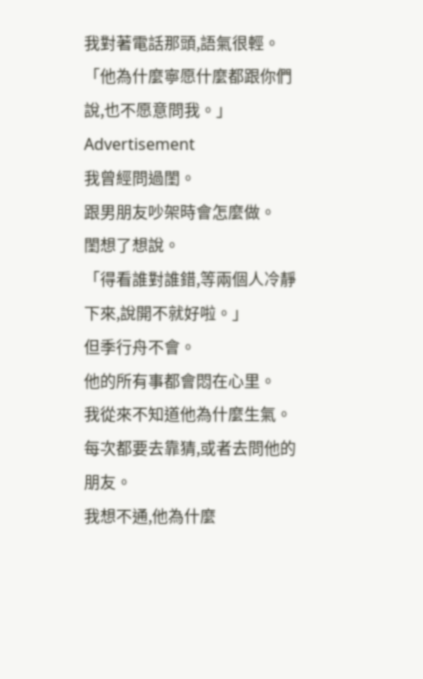我對著電話那頭,語氣很輕。
「他為什麼寧愿什麼都跟你們說,也不愿意問我。」
Advertisement
我曾經問過閨。
跟男朋友吵架時會怎麼做。
閨想了想說。
「得看誰對誰錯,等兩個人冷靜下來,說開不就好啦。」
但季行舟不會。
他的所有事都會悶在心里。
我從來不知道他為什麼生氣。
每次都要去靠猜,或者去問他的朋友。
我想不通,他為什麼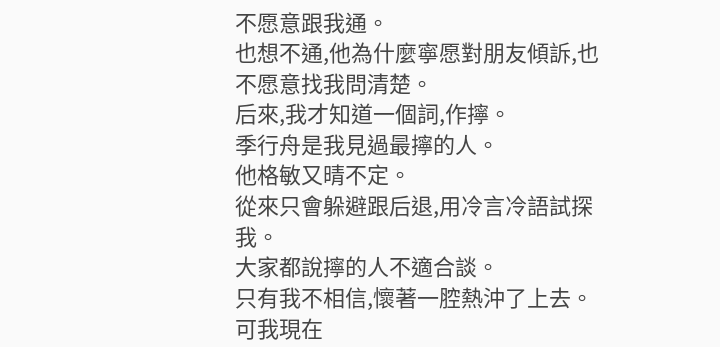不愿意跟我通。
也想不通,他為什麼寧愿對朋友傾訴,也不愿意找我問清楚。
后來,我才知道一個詞,作擰。
季行舟是我見過最擰的人。
他格敏又晴不定。
從來只會躲避跟后退,用冷言冷語試探我。
大家都說擰的人不適合談。
只有我不相信,懷著一腔熱沖了上去。
可我現在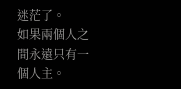迷茫了。
如果兩個人之間永遠只有一個人主。